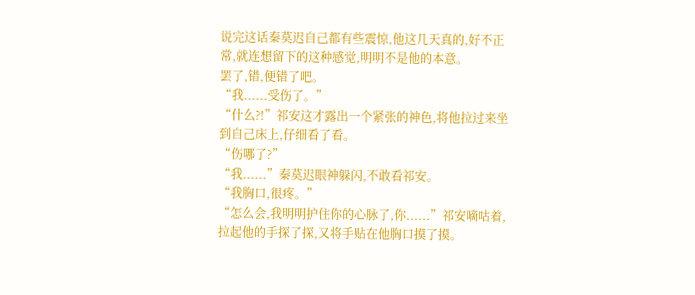说完这话秦莫迟自己都有些震惊,他这几天真的,好不正常,就连想留下的这种感觉,明明不是他的本意。
罢了,错,便错了吧。
“我......受伤了。”
“什么?!”祁安这才露出一个紧张的神色,将他拉过来坐到自己床上,仔细看了看。
“伤哪了?”
“我......”秦莫迟眼神躲闪,不敢看祁安。
“我胸口,很疼。”
“怎么会,我明明护住你的心脉了,你......”祁安嘀咕着,拉起他的手探了探,又将手贴在他胸口摸了摸。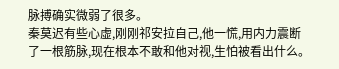脉搏确实微弱了很多。
秦莫迟有些心虚,刚刚祁安拉自己,他一慌,用内力震断了一根筋脉,现在根本不敢和他对视,生怕被看出什么。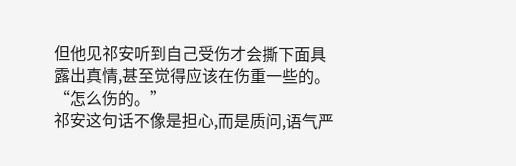但他见祁安听到自己受伤才会撕下面具露出真情,甚至觉得应该在伤重一些的。
“怎么伤的。”
祁安这句话不像是担心,而是质问,语气严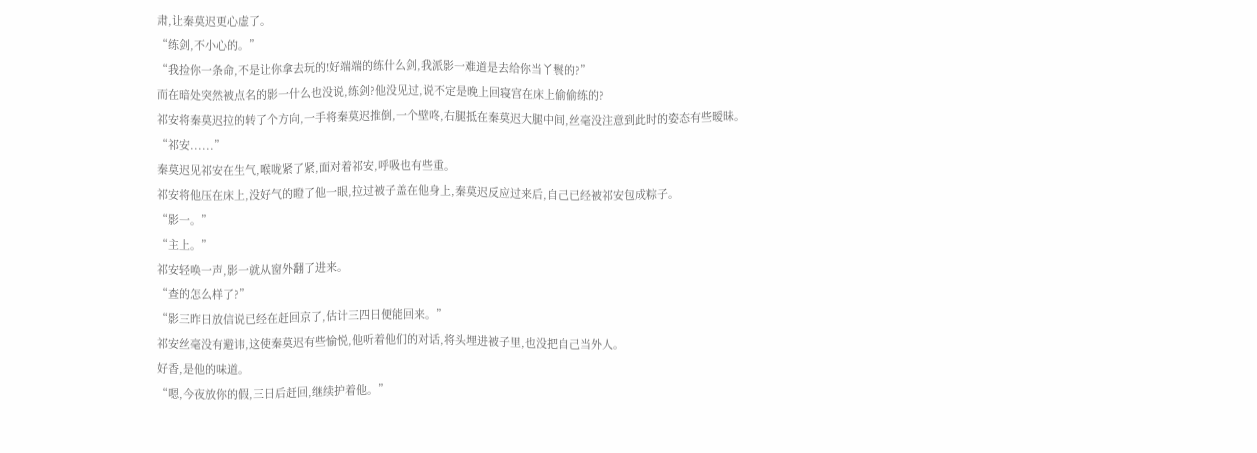肃,让秦莫迟更心虚了。
“练剑,不小心的。”
“我捡你一条命,不是让你拿去玩的!好端端的练什么剑,我派影一难道是去给你当丫鬟的?”
而在暗处突然被点名的影一什么也没说,练剑?他没见过,说不定是晚上回寝宫在床上偷偷练的?
祁安将秦莫迟拉的转了个方向,一手将秦莫迟推倒,一个壁咚,右腿抵在秦莫迟大腿中间,丝毫没注意到此时的姿态有些暧昧。
“祁安......”
秦莫迟见祁安在生气,喉咙紧了紧,面对着祁安,呼吸也有些重。
祁安将他压在床上,没好气的瞪了他一眼,拉过被子盖在他身上,秦莫迟反应过来后,自己已经被祁安包成粽子。
“影一。”
“主上。”
祁安轻唤一声,影一就从窗外翻了进来。
“查的怎么样了?”
“影三昨日放信说已经在赶回京了,估计三四日便能回来。”
祁安丝毫没有避讳,这使秦莫迟有些愉悦,他听着他们的对话,将头埋进被子里,也没把自己当外人。
好香,是他的味道。
“嗯,今夜放你的假,三日后赶回,继续护着他。”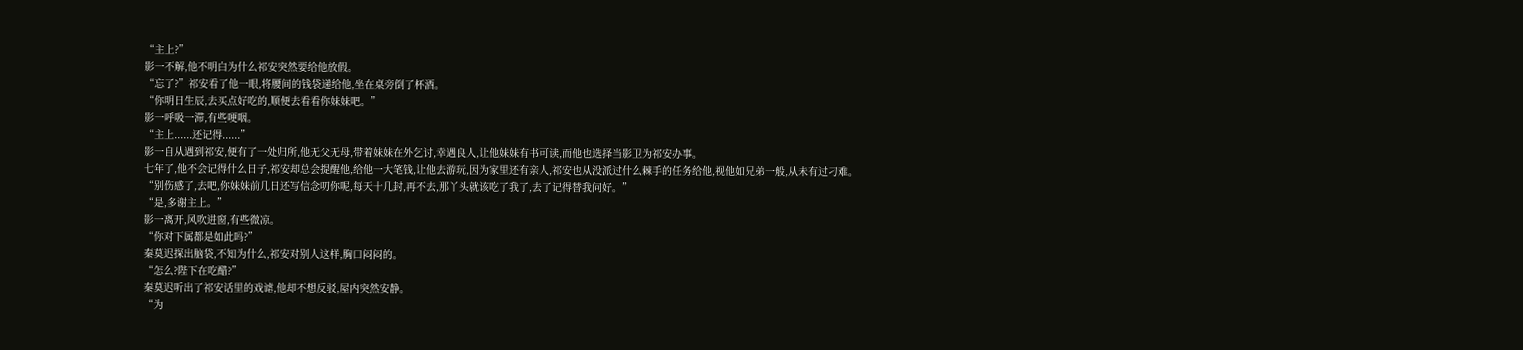“主上?”
影一不解,他不明白为什么祁安突然要给他放假。
“忘了?”祁安看了他一眼,将腰间的钱袋递给他,坐在桌旁倒了杯酒。
“你明日生辰,去买点好吃的,顺便去看看你妹妹吧。”
影一呼吸一滞,有些哽咽。
“主上......还记得......”
影一自从遇到祁安,便有了一处归所,他无父无母,带着妹妹在外乞讨,幸遇良人,让他妹妹有书可读,而他也选择当影卫为祁安办事。
七年了,他不会记得什么日子,祁安却总会提醒他,给他一大笔钱,让他去游玩,因为家里还有亲人,祁安也从没派过什么棘手的任务给他,视他如兄弟一般,从未有过刁难。
“别伤感了,去吧,你妹妹前几日还写信念叨你呢,每天十几封,再不去,那丫头就该吃了我了,去了记得替我问好。”
“是,多谢主上。”
影一离开,风吹进窗,有些微凉。
“你对下属都是如此吗?”
秦莫迟探出脑袋,不知为什么,祁安对别人这样,胸口闷闷的。
“怎么?陛下在吃醋?”
秦莫迟听出了祁安话里的戏谑,他却不想反驳,屋内突然安静。
“为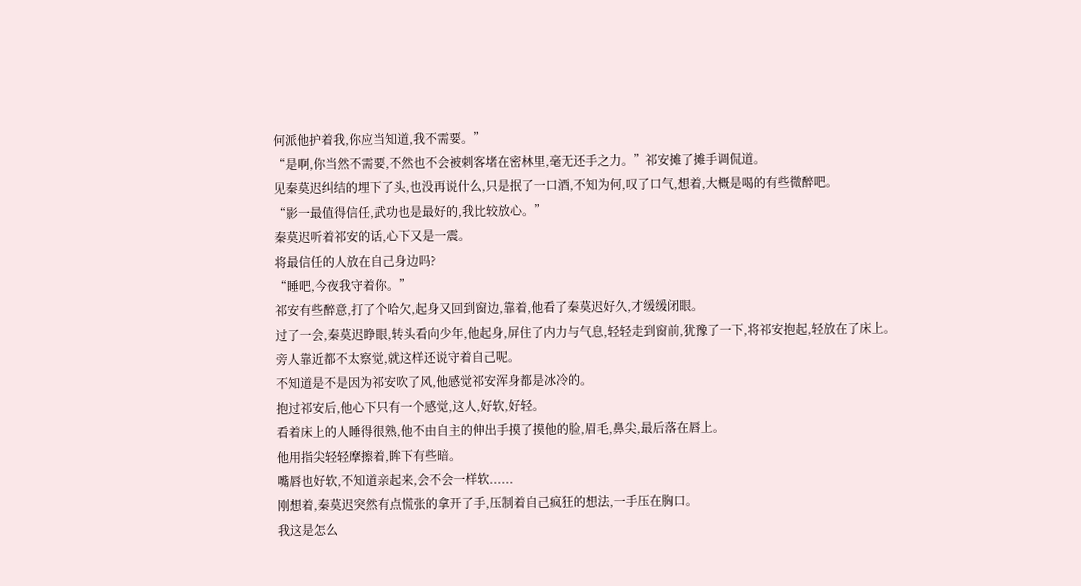何派他护着我,你应当知道,我不需要。”
“是啊,你当然不需要,不然也不会被刺客堵在密林里,毫无还手之力。”祁安摊了摊手调侃道。
见秦莫迟纠结的埋下了头,也没再说什么,只是抿了一口酒,不知为何,叹了口气,想着,大概是喝的有些微醉吧。
“影一最值得信任,武功也是最好的,我比较放心。”
秦莫迟听着祁安的话,心下又是一震。
将最信任的人放在自己身边吗?
“睡吧,今夜我守着你。”
祁安有些醉意,打了个哈欠,起身又回到窗边,靠着,他看了秦莫迟好久,才缓缓闭眼。
过了一会,秦莫迟睁眼,转头看向少年,他起身,屏住了内力与气息,轻轻走到窗前,犹豫了一下,将祁安抱起,轻放在了床上。
旁人靠近都不太察觉,就这样还说守着自己呢。
不知道是不是因为祁安吹了风,他感觉祁安浑身都是冰冷的。
抱过祁安后,他心下只有一个感觉,这人,好软,好轻。
看着床上的人睡得很熟,他不由自主的伸出手摸了摸他的脸,眉毛,鼻尖,最后落在唇上。
他用指尖轻轻摩擦着,眸下有些暗。
嘴唇也好软,不知道亲起来,会不会一样软......
刚想着,秦莫迟突然有点慌张的拿开了手,压制着自己疯狂的想法,一手压在胸口。
我这是怎么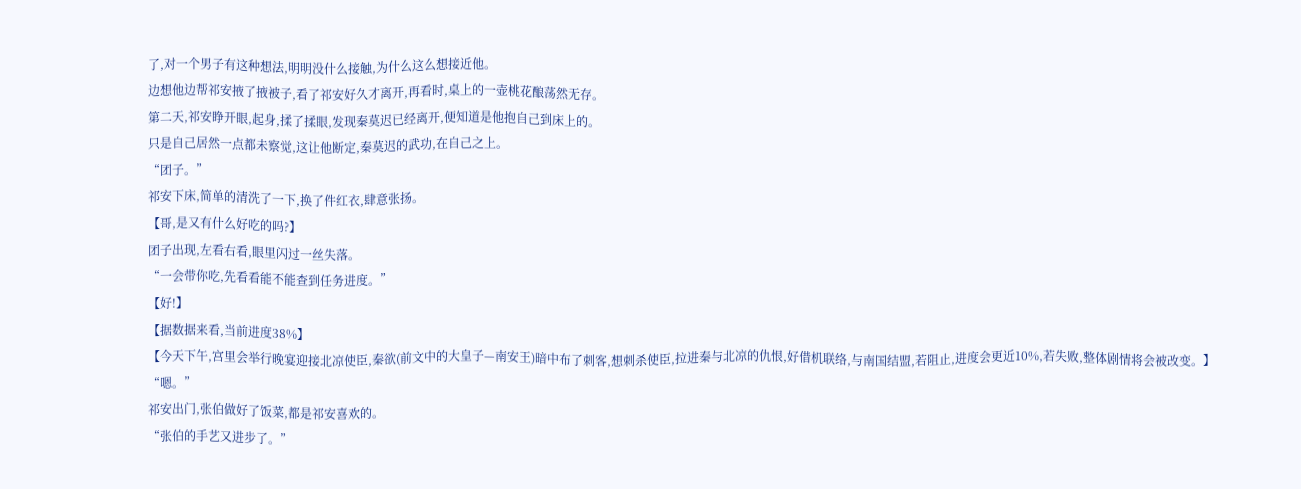了,对一个男子有这种想法,明明没什么接触,为什么这么想接近他。
边想他边帮祁安掖了掖被子,看了祁安好久才离开,再看时,桌上的一壶桃花酿荡然无存。
第二天,祁安睁开眼,起身,揉了揉眼,发现秦莫迟已经离开,便知道是他抱自己到床上的。
只是自己居然一点都未察觉,这让他断定,秦莫迟的武功,在自己之上。
“团子。”
祁安下床,简单的清洗了一下,换了件红衣,肆意张扬。
【哥,是又有什么好吃的吗?】
团子出现,左看右看,眼里闪过一丝失落。
“一会带你吃,先看看能不能查到任务进度。”
【好!】
【据数据来看,当前进度38%】
【今天下午,宫里会举行晚宴迎接北凉使臣,秦欲(前文中的大皇子—南安王)暗中布了刺客,想刺杀使臣,拉进秦与北凉的仇恨,好借机联络,与南国结盟,若阻止,进度会更近10%,若失败,整体剧情将会被改变。】
“嗯。”
祁安出门,张伯做好了饭菜,都是祁安喜欢的。
“张伯的手艺又进步了。”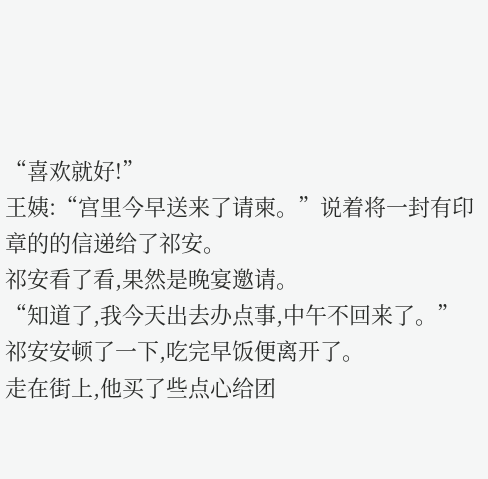“喜欢就好!”
王姨:“宫里今早送来了请柬。”说着将一封有印章的的信递给了祁安。
祁安看了看,果然是晚宴邀请。
“知道了,我今天出去办点事,中午不回来了。”
祁安安顿了一下,吃完早饭便离开了。
走在街上,他买了些点心给团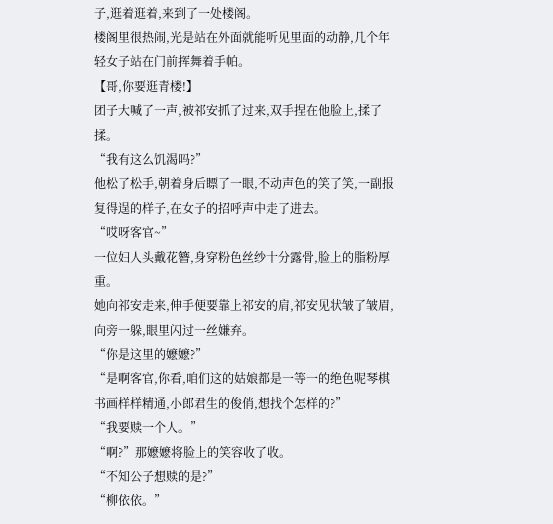子,逛着逛着,来到了一处楼阁。
楼阁里很热闹,光是站在外面就能听见里面的动静,几个年轻女子站在门前挥舞着手帕。
【哥,你要逛青楼!】
团子大喊了一声,被祁安抓了过来,双手捏在他脸上,揉了揉。
“我有这么饥渴吗?”
他松了松手,朝着身后瞟了一眼,不动声色的笑了笑,一副报复得逞的样子,在女子的招呼声中走了进去。
“哎呀客官~”
一位妇人头戴花簪,身穿粉色丝纱十分露骨,脸上的脂粉厚重。
她向祁安走来,伸手便要靠上祁安的肩,祁安见状皱了皱眉,向旁一躲,眼里闪过一丝嫌弃。
“你是这里的嬷嬷?”
“是啊客官,你看,咱们这的姑娘都是一等一的绝色呢琴棋书画样样精通,小郎君生的俊俏,想找个怎样的?”
“我要赎一个人。”
“啊?”那嬷嬷将脸上的笑容收了收。
“不知公子想赎的是?”
“柳依依。”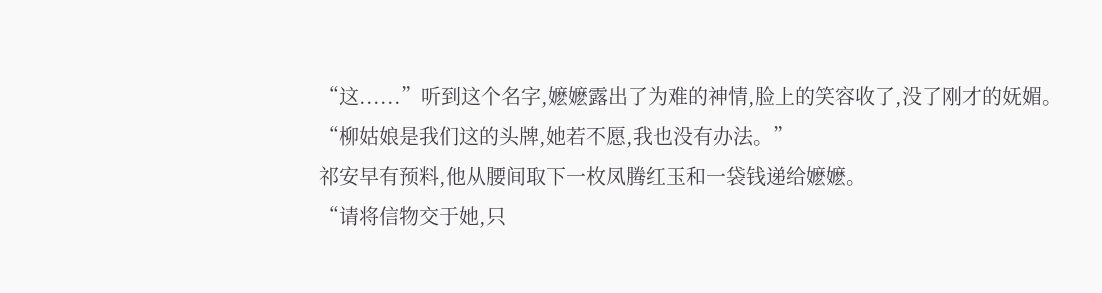“这......”听到这个名字,嬷嬷露出了为难的神情,脸上的笑容收了,没了刚才的妩媚。
“柳姑娘是我们这的头牌,她若不愿,我也没有办法。”
祁安早有预料,他从腰间取下一枚凤腾红玉和一袋钱递给嬷嬷。
“请将信物交于她,只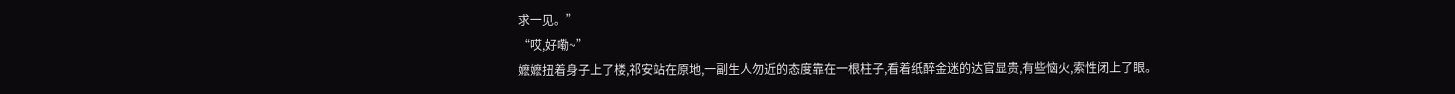求一见。”
“哎,好嘞~”
嬷嬷扭着身子上了楼,祁安站在原地,一副生人勿近的态度靠在一根柱子,看着纸醉金迷的达官显贵,有些恼火,索性闭上了眼。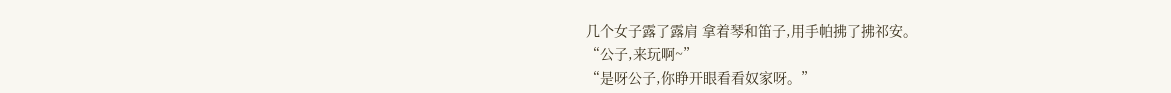几个女子露了露肩 拿着琴和笛子,用手帕拂了拂祁安。
“公子,来玩啊~”
“是呀公子,你睁开眼看看奴家呀。”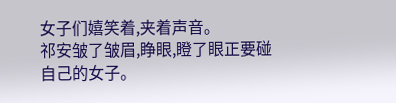女子们嬉笑着,夹着声音。
祁安皱了皱眉,睁眼,瞪了眼正要碰自己的女子。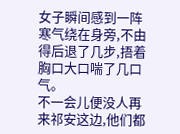女子瞬间感到一阵寒气绕在身旁,不由得后退了几步,捂着胸口大口喘了几口气。
不一会儿便没人再来祁安这边,他们都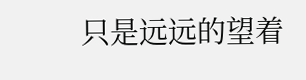只是远远的望着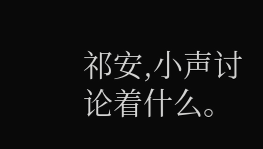祁安,小声讨论着什么。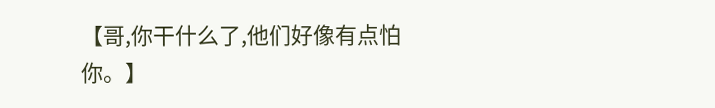【哥,你干什么了,他们好像有点怕你。】